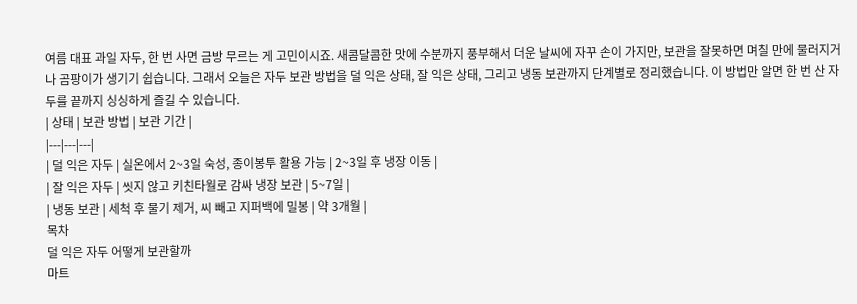여름 대표 과일 자두, 한 번 사면 금방 무르는 게 고민이시죠. 새콤달콤한 맛에 수분까지 풍부해서 더운 날씨에 자꾸 손이 가지만, 보관을 잘못하면 며칠 만에 물러지거나 곰팡이가 생기기 쉽습니다. 그래서 오늘은 자두 보관 방법을 덜 익은 상태, 잘 익은 상태, 그리고 냉동 보관까지 단계별로 정리했습니다. 이 방법만 알면 한 번 산 자두를 끝까지 싱싱하게 즐길 수 있습니다.
| 상태 | 보관 방법 | 보관 기간 |
|---|---|---|
| 덜 익은 자두 | 실온에서 2~3일 숙성, 종이봉투 활용 가능 | 2~3일 후 냉장 이동 |
| 잘 익은 자두 | 씻지 않고 키친타월로 감싸 냉장 보관 | 5~7일 |
| 냉동 보관 | 세척 후 물기 제거, 씨 빼고 지퍼백에 밀봉 | 약 3개월 |
목차
덜 익은 자두 어떻게 보관할까
마트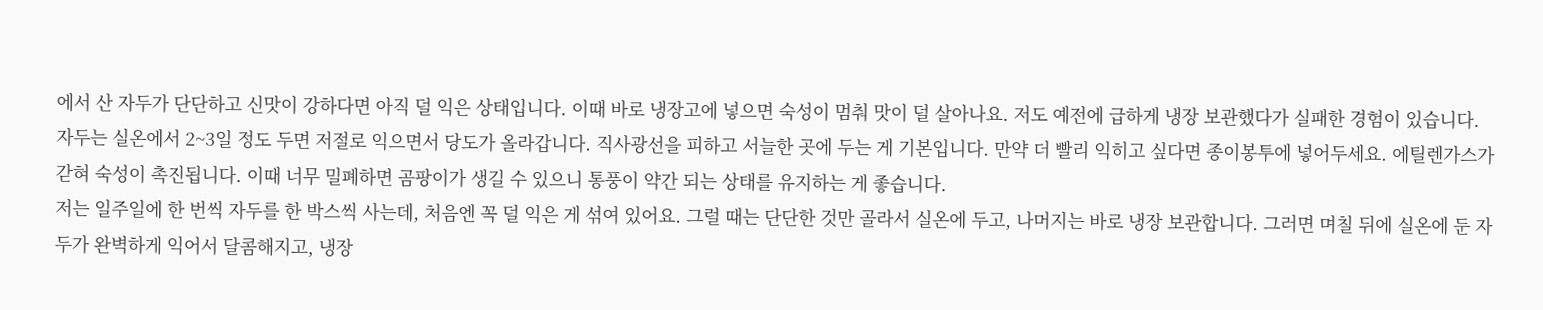에서 산 자두가 단단하고 신맛이 강하다면 아직 덜 익은 상태입니다. 이때 바로 냉장고에 넣으면 숙성이 멈춰 맛이 덜 살아나요. 저도 예전에 급하게 냉장 보관했다가 실패한 경험이 있습니다. 자두는 실온에서 2~3일 정도 두면 저절로 익으면서 당도가 올라갑니다. 직사광선을 피하고 서늘한 곳에 두는 게 기본입니다. 만약 더 빨리 익히고 싶다면 종이봉투에 넣어두세요. 에틸렌가스가 갇혀 숙성이 촉진됩니다. 이때 너무 밀폐하면 곰팡이가 생길 수 있으니 통풍이 약간 되는 상태를 유지하는 게 좋습니다.
저는 일주일에 한 번씩 자두를 한 박스씩 사는데, 처음엔 꼭 덜 익은 게 섞여 있어요. 그럴 때는 단단한 것만 골라서 실온에 두고, 나머지는 바로 냉장 보관합니다. 그러면 며칠 뒤에 실온에 둔 자두가 완벽하게 익어서 달콤해지고, 냉장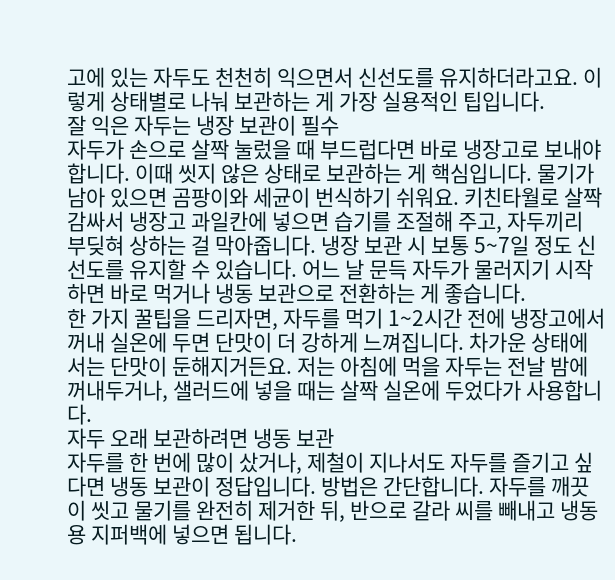고에 있는 자두도 천천히 익으면서 신선도를 유지하더라고요. 이렇게 상태별로 나눠 보관하는 게 가장 실용적인 팁입니다.
잘 익은 자두는 냉장 보관이 필수
자두가 손으로 살짝 눌렀을 때 부드럽다면 바로 냉장고로 보내야 합니다. 이때 씻지 않은 상태로 보관하는 게 핵심입니다. 물기가 남아 있으면 곰팡이와 세균이 번식하기 쉬워요. 키친타월로 살짝 감싸서 냉장고 과일칸에 넣으면 습기를 조절해 주고, 자두끼리 부딪혀 상하는 걸 막아줍니다. 냉장 보관 시 보통 5~7일 정도 신선도를 유지할 수 있습니다. 어느 날 문득 자두가 물러지기 시작하면 바로 먹거나 냉동 보관으로 전환하는 게 좋습니다.
한 가지 꿀팁을 드리자면, 자두를 먹기 1~2시간 전에 냉장고에서 꺼내 실온에 두면 단맛이 더 강하게 느껴집니다. 차가운 상태에서는 단맛이 둔해지거든요. 저는 아침에 먹을 자두는 전날 밤에 꺼내두거나, 샐러드에 넣을 때는 살짝 실온에 두었다가 사용합니다.
자두 오래 보관하려면 냉동 보관
자두를 한 번에 많이 샀거나, 제철이 지나서도 자두를 즐기고 싶다면 냉동 보관이 정답입니다. 방법은 간단합니다. 자두를 깨끗이 씻고 물기를 완전히 제거한 뒤, 반으로 갈라 씨를 빼내고 냉동용 지퍼백에 넣으면 됩니다.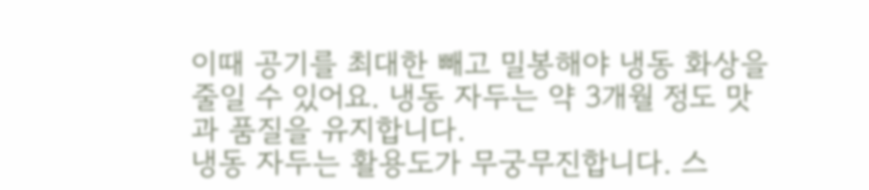이때 공기를 최대한 빼고 밀봉해야 냉동 화상을 줄일 수 있어요. 냉동 자두는 약 3개월 정도 맛과 품질을 유지합니다.
냉동 자두는 활용도가 무궁무진합니다. 스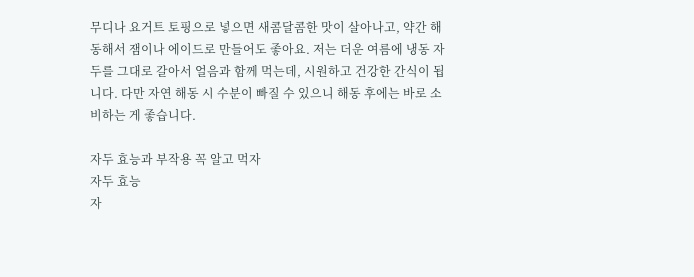무디나 요거트 토핑으로 넣으면 새콤달콤한 맛이 살아나고, 약간 해동해서 잼이나 에이드로 만들어도 좋아요. 저는 더운 여름에 냉동 자두를 그대로 갈아서 얼음과 함께 먹는데, 시원하고 건강한 간식이 됩니다. 다만 자연 해동 시 수분이 빠질 수 있으니 해동 후에는 바로 소비하는 게 좋습니다.

자두 효능과 부작용 꼭 알고 먹자
자두 효능
자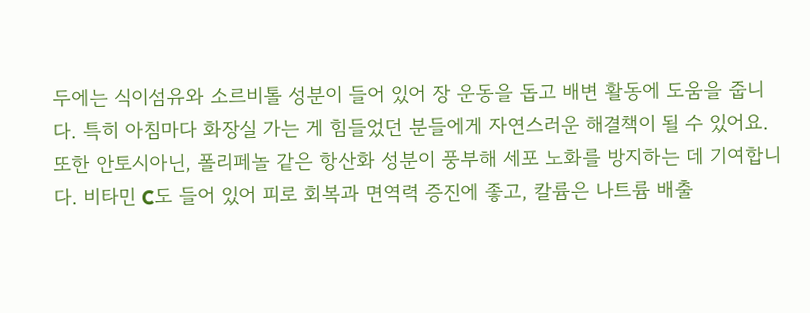두에는 식이섬유와 소르비톨 성분이 들어 있어 장 운동을 돕고 배변 활동에 도움을 줍니다. 특히 아침마다 화장실 가는 게 힘들었던 분들에게 자연스러운 해결책이 될 수 있어요. 또한 안토시아닌, 폴리페놀 같은 항산화 성분이 풍부해 세포 노화를 방지하는 데 기여합니다. 비타민 C도 들어 있어 피로 회복과 면역력 증진에 좋고, 칼륨은 나트륨 배출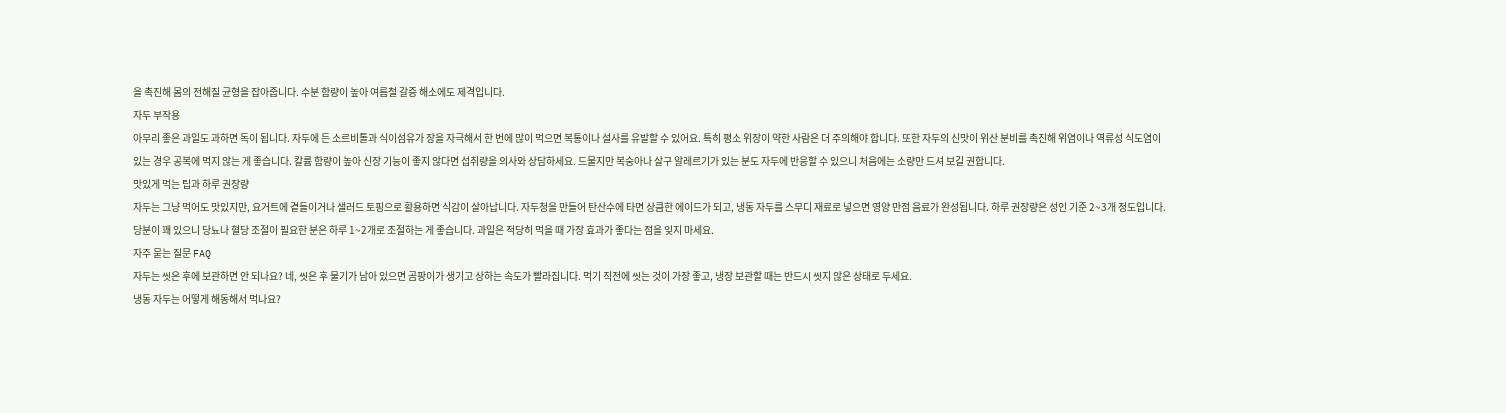을 촉진해 몸의 전해질 균형을 잡아줍니다. 수분 함량이 높아 여름철 갈증 해소에도 제격입니다.
자두 부작용
아무리 좋은 과일도 과하면 독이 됩니다. 자두에 든 소르비톨과 식이섬유가 장을 자극해서 한 번에 많이 먹으면 복통이나 설사를 유발할 수 있어요. 특히 평소 위장이 약한 사람은 더 주의해야 합니다. 또한 자두의 신맛이 위산 분비를 촉진해 위염이나 역류성 식도염이 있는 경우 공복에 먹지 않는 게 좋습니다. 칼륨 함량이 높아 신장 기능이 좋지 않다면 섭취량을 의사와 상담하세요. 드물지만 복숭아나 살구 알레르기가 있는 분도 자두에 반응할 수 있으니 처음에는 소량만 드셔 보길 권합니다.
맛있게 먹는 팁과 하루 권장량
자두는 그냥 먹어도 맛있지만, 요거트에 곁들이거나 샐러드 토핑으로 활용하면 식감이 살아납니다. 자두청을 만들어 탄산수에 타면 상큼한 에이드가 되고, 냉동 자두를 스무디 재료로 넣으면 영양 만점 음료가 완성됩니다. 하루 권장량은 성인 기준 2~3개 정도입니다. 당분이 꽤 있으니 당뇨나 혈당 조절이 필요한 분은 하루 1~2개로 조절하는 게 좋습니다. 과일은 적당히 먹을 때 가장 효과가 좋다는 점을 잊지 마세요.
자주 묻는 질문 FAQ
자두는 씻은 후에 보관하면 안 되나요? 네, 씻은 후 물기가 남아 있으면 곰팡이가 생기고 상하는 속도가 빨라집니다. 먹기 직전에 씻는 것이 가장 좋고, 냉장 보관할 때는 반드시 씻지 않은 상태로 두세요.
냉동 자두는 어떻게 해동해서 먹나요?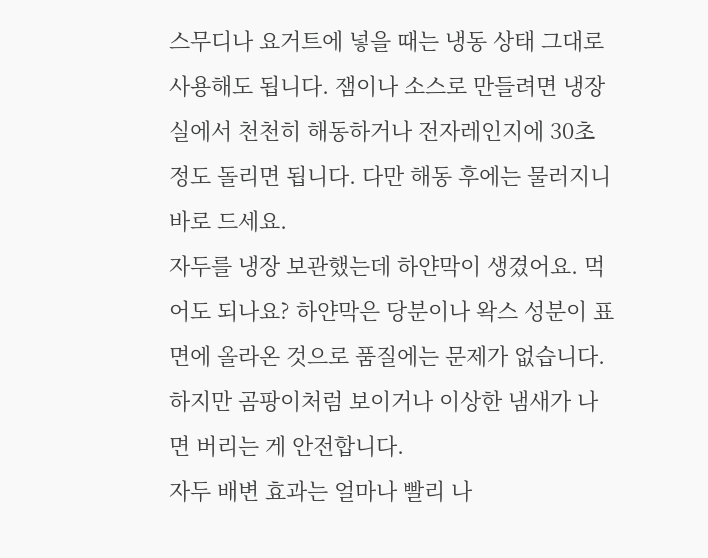스무디나 요거트에 넣을 때는 냉동 상태 그대로 사용해도 됩니다. 잼이나 소스로 만들려면 냉장실에서 천천히 해동하거나 전자레인지에 30초 정도 돌리면 됩니다. 다만 해동 후에는 물러지니 바로 드세요.
자두를 냉장 보관했는데 하얀막이 생겼어요. 먹어도 되나요? 하얀막은 당분이나 왁스 성분이 표면에 올라온 것으로 품질에는 문제가 없습니다. 하지만 곰팡이처럼 보이거나 이상한 냄새가 나면 버리는 게 안전합니다.
자두 배변 효과는 얼마나 빨리 나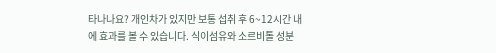타나나요? 개인차가 있지만 보통 섭취 후 6~12시간 내에 효과를 볼 수 있습니다. 식이섬유와 소르비톨 성분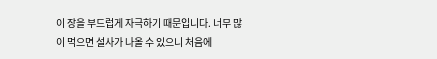이 장을 부드럽게 자극하기 때문입니다. 너무 많이 먹으면 설사가 나올 수 있으니 처음에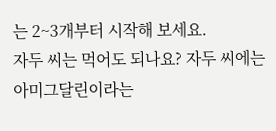는 2~3개부터 시작해 보세요.
자두 씨는 먹어도 되나요? 자두 씨에는 아미그달린이라는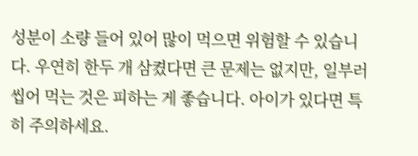성분이 소량 들어 있어 많이 먹으면 위험할 수 있습니다. 우연히 한두 개 삼켰다면 큰 문제는 없지만, 일부러 씹어 먹는 것은 피하는 게 좋습니다. 아이가 있다면 특히 주의하세요.